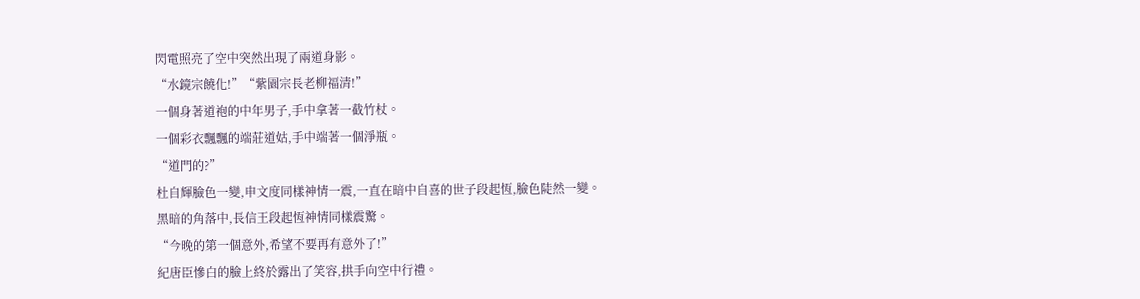閃電照亮了空中突然出現了兩道身影。
“水鏡宗饒化!”“紫園宗長老柳福清!”
一個身著道袍的中年男子,手中拿著一截竹杖。
一個彩衣飄飄的端莊道姑,手中端著一個淨瓶。
“道門的?”
杜自輝臉色一變,申文度同樣神情一震,一直在暗中自喜的世子段起恆,臉色陡然一變。
黑暗的角落中,長信王段起恆神情同樣震驚。
“今晚的第一個意外,希望不要再有意外了!”
紀唐臣慘白的臉上終於露出了笑容,拱手向空中行禮。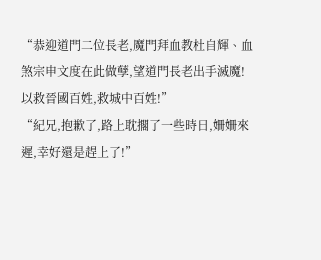“恭迎道門二位長老,魔門拜血教杜自輝、血煞宗申文度在此做孽,望道門長老出手滅魔!以救晉國百姓,救城中百姓!”
“紀兄,抱歉了,路上耽擱了一些時日,姍姍來遲,幸好還是趕上了!”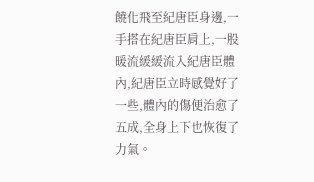饒化飛至紀唐臣身邊,一手搭在紀唐臣肩上,一股暖流緩緩流入紀唐臣體內,紀唐臣立時感覺好了一些,體內的傷便治愈了五成,全身上下也恢復了力氣。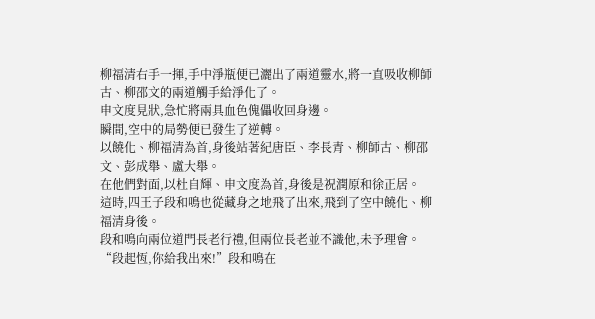柳福清右手一揮,手中淨瓶便已灑出了兩道靈水,將一直吸收柳師古、柳邵文的兩道觸手給淨化了。
申文度見狀,急忙將兩具血色傀儡收回身邊。
瞬間,空中的局勢便已發生了逆轉。
以饒化、柳福清為首,身後站著紀唐臣、李長青、柳師古、柳邵文、彭成舉、盧大舉。
在他們對面,以杜自輝、申文度為首,身後是祝潤原和徐正居。
這時,四王子段和鳴也從藏身之地飛了出來,飛到了空中饒化、柳福清身後。
段和鳴向兩位道門長老行禮,但兩位長老並不識他,未予理會。
“段起恆,你給我出來!”段和鳴在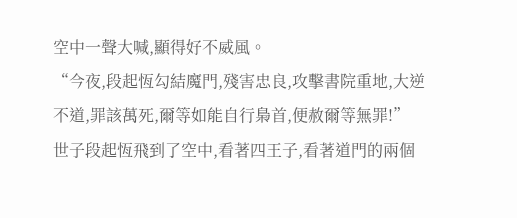空中一聲大喊,顯得好不威風。
“今夜,段起恆勾結魔門,殘害忠良,攻擊書院重地,大逆不道,罪該萬死,爾等如能自行梟首,便赦爾等無罪!”
世子段起恆飛到了空中,看著四王子,看著道門的兩個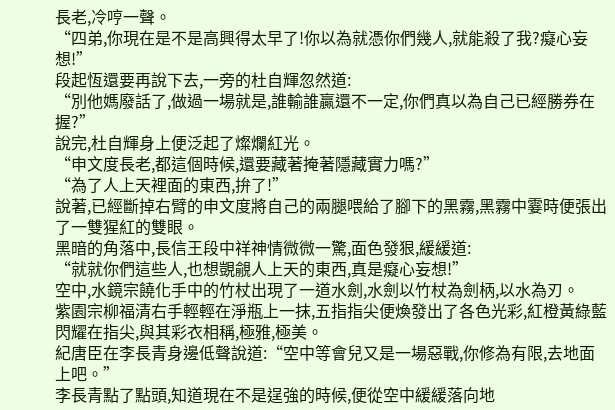長老,冷哼一聲。
“四弟,你現在是不是高興得太早了!你以為就憑你們幾人,就能殺了我?癡心妄想!”
段起恆還要再說下去,一旁的杜自輝忽然道:
“別他媽廢話了,做過一場就是,誰輸誰贏還不一定,你們真以為自己已經勝券在握?”
說完,杜自輝身上便泛起了燦爛紅光。
“申文度長老,都這個時候,還要藏著掩著隱藏實力嗎?”
“為了人上天裡面的東西,拚了!”
說著,已經斷掉右臂的申文度將自己的兩腿喂給了腳下的黑霧,黑霧中霎時便張出了一雙猩紅的雙眼。
黑暗的角落中,長信王段中祥神情微微一驚,面色發狠,緩緩道:
“就就你們這些人,也想覬覦人上天的東西,真是癡心妄想!”
空中,水鏡宗饒化手中的竹杖出現了一道水劍,水劍以竹杖為劍柄,以水為刃。
紫園宗柳福清右手輕輕在淨瓶上一抹,五指指尖便煥發出了各色光彩,紅橙黃綠藍閃耀在指尖,與其彩衣相稱,極雅,極美。
紀唐臣在李長青身邊低聲說道:“空中等會兒又是一場惡戰,你修為有限,去地面上吧。”
李長青點了點頭,知道現在不是逞強的時候,便從空中緩緩落向地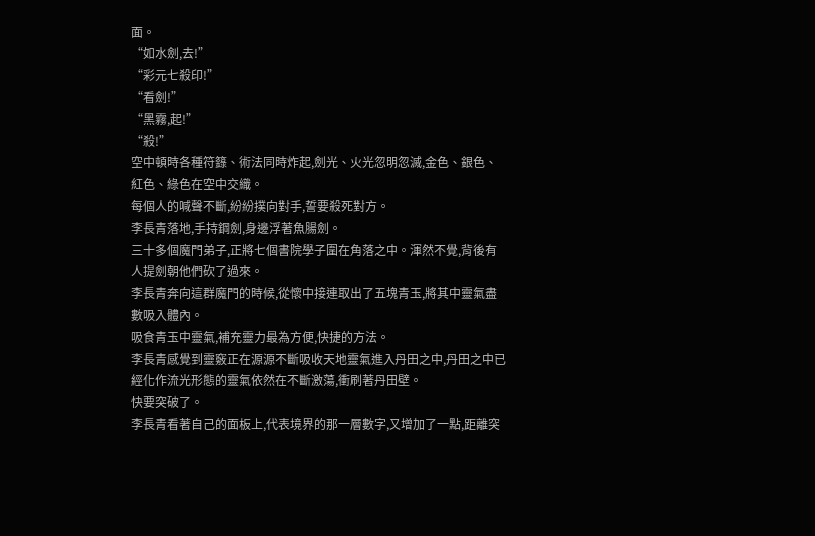面。
“如水劍,去!”
“彩元七殺印!”
“看劍!”
“黑霧,起!”
“殺!”
空中頓時各種符籙、術法同時炸起,劍光、火光忽明忽滅,金色、銀色、紅色、綠色在空中交織。
每個人的喊聲不斷,紛紛撲向對手,誓要殺死對方。
李長青落地,手持鋼劍,身邊浮著魚腸劍。
三十多個魔門弟子,正將七個書院學子圍在角落之中。渾然不覺,背後有人提劍朝他們砍了過來。
李長青奔向這群魔門的時候,從懷中接連取出了五塊青玉,將其中靈氣盡數吸入體內。
吸食青玉中靈氣,補充靈力最為方便,快捷的方法。
李長青感覺到靈竅正在源源不斷吸收天地靈氣進入丹田之中,丹田之中已經化作流光形態的靈氣依然在不斷激蕩,衝刷著丹田壁。
快要突破了。
李長青看著自己的面板上,代表境界的那一層數字,又增加了一點,距離突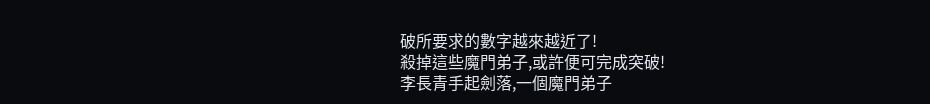破所要求的數字越來越近了!
殺掉這些魔門弟子,或許便可完成突破!
李長青手起劍落,一個魔門弟子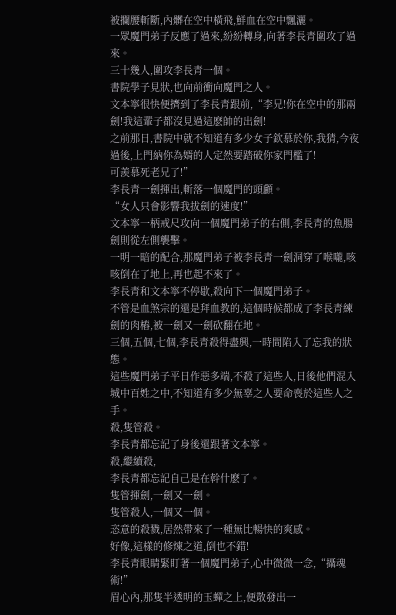被攔腰斬斷,內髒在空中橫飛,鮮血在空中飄灑。
一眾魔門弟子反應了過來,紛紛轉身,向著李長青圍攻了過來。
三十幾人,圍攻李長青一個。
書院學子見狀,也向前衝向魔門之人。
文本寧很快便擠到了李長青跟前,“李兄!你在空中的那兩劍!我這輩子都沒見過這麽帥的出劍!
之前那日,書院中就不知道有多少女子欽慕於你,我猜,今夜過後,上門納你為婿的人定然要踏破你家門檻了!
可羨慕死老兄了!”
李長青一劍揮出,斬落一個魔門的頭顱。
“女人只會影響我拔劍的速度!”
文本寧一柄戒尺攻向一個魔門弟子的右側,李長青的魚腸劍則從左側襲擊。
一明一暗的配合,那魔門弟子被李長青一劍洞穿了喉嚨,咳咳倒在了地上,再也起不來了。
李長青和文本寧不停歇,殺向下一個魔門弟子。
不管是血煞宗的還是拜血教的,這個時候都成了李長青練劍的肉樁,被一劍又一劍砍翻在地。
三個,五個,七個,李長青殺得盡興,一時間陷入了忘我的狀態。
這些魔門弟子平日作惡多端,不殺了這些人,日後他們混入城中百姓之中,不知道有多少無辜之人要命喪於這些人之手。
殺,隻管殺。
李長青都忘記了身後還跟著文本寧。
殺,繼續殺,
李長青都忘記自己是在幹什麽了。
隻管揮劍,一劍又一劍。
隻管殺人,一個又一個。
恣意的殺戮,居然帶來了一種無比暢快的爽感。
好像,這樣的修煉之道,倒也不錯!
李長青眼睛緊盯著一個魔門弟子,心中微微一念,“攝魂術!”
眉心內,那隻半透明的玉蟬之上,便散發出一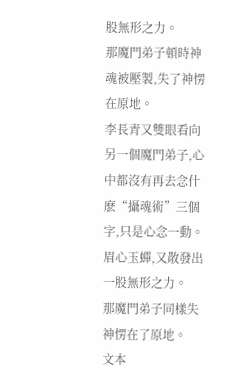股無形之力。
那魔門弟子頓時神魂被壓製,失了神愣在原地。
李長青又雙眼看向另一個魔門弟子,心中都沒有再去念什麽“攝魂術”三個字,只是心念一動。
眉心玉蟬,又散發出一股無形之力。
那魔門弟子同樣失神愣在了原地。
文本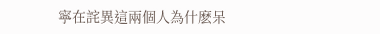寧在詫異這兩個人為什麽呆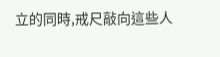立的同時,戒尺敲向這些人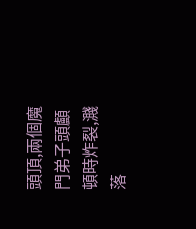頭頂,兩個魔門弟子頭顱頓時炸裂,濺落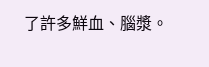了許多鮮血、腦漿。